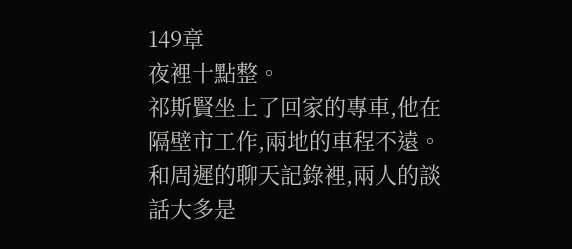149章
夜裡十點整。
祁斯賢坐上了回家的專車,他在隔壁市工作,兩地的車程不遠。
和周遲的聊天記錄裡,兩人的談話大多是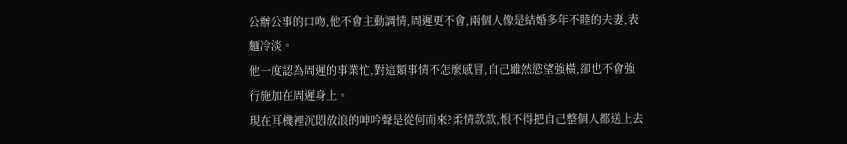公辦公事的口吻,他不會主動調情,周遲更不會,兩個人像是結婚多年不睦的夫妻,表麵冷淡。
他一度認為周遲的事業忙,對這類事情不怎麼感冒,自己雖然慾望強橫,卻也不會強行施加在周遲身上。
現在耳機裡沉悶放浪的呻吟聲是從何而來?柔情款款,恨不得把自己整個人都送上去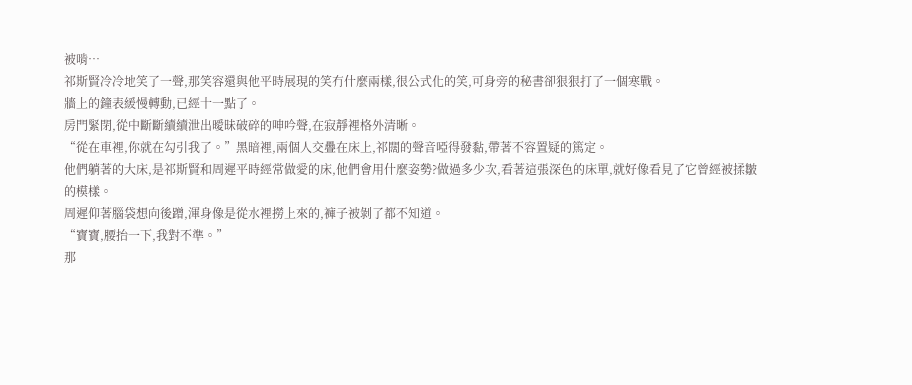被啃…
祁斯賢冷冷地笑了一聲,那笑容還與他平時展現的笑冇什麼兩樣,很公式化的笑,可身旁的秘書卻狠狠打了一個寒戰。
牆上的鐘表緩慢轉動,已經十一點了。
房門緊閉,從中斷斷續續泄出曖昧破碎的呻吟聲,在寂靜裡格外清晰。
“從在車裡,你就在勾引我了。”黑暗裡,兩個人交疊在床上,祁闊的聲音啞得發黏,帶著不容置疑的篤定。
他們躺著的大床,是祁斯賢和周遲平時經常做愛的床,他們會用什麼姿勢?做過多少次,看著這張深色的床單,就好像看見了它曾經被揉皺的模樣。
周遲仰著腦袋想向後蹭,渾身像是從水裡撈上來的,褲子被剝了都不知道。
“寶寶,腰抬一下,我對不準。”
那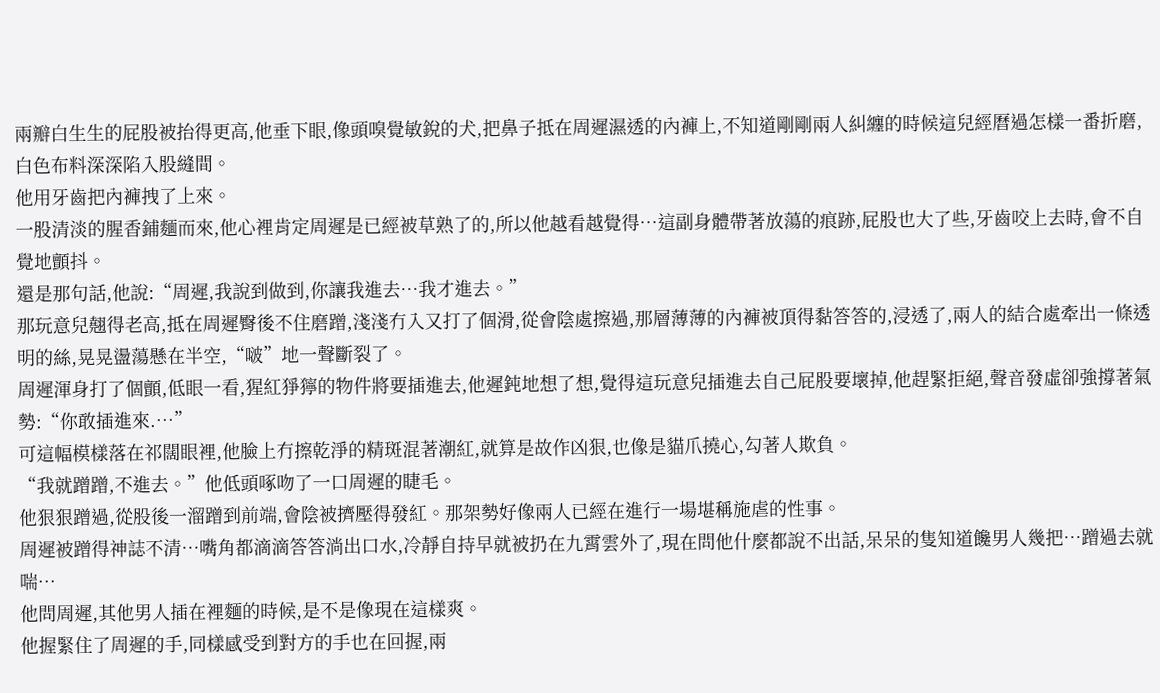兩瓣白生生的屁股被抬得更高,他垂下眼,像頭嗅覺敏銳的犬,把鼻子抵在周遲濕透的內褲上,不知道剛剛兩人糾纏的時候這兒經曆過怎樣一番折磨,白色布料深深陷入股縫間。
他用牙齒把內褲拽了上來。
一股清淡的腥香鋪麵而來,他心裡肯定周遲是已經被草熟了的,所以他越看越覺得…這副身體帶著放蕩的痕跡,屁股也大了些,牙齒咬上去時,會不自覺地顫抖。
還是那句話,他說:“周遲,我說到做到,你讓我進去…我才進去。”
那玩意兒翹得老高,抵在周遲臀後不住磨蹭,淺淺冇入又打了個滑,從會陰處擦過,那層薄薄的內褲被頂得黏答答的,浸透了,兩人的結合處牽出一條透明的絲,晃晃盪蕩懸在半空,“啵”地一聲斷裂了。
周遲渾身打了個顫,低眼一看,猩紅猙獰的物件將要插進去,他遲鈍地想了想,覺得這玩意兒插進去自己屁股要壞掉,他趕緊拒絕,聲音發虛卻強撐著氣勢:“你敢插進來.…”
可這幅模樣落在祁闊眼裡,他臉上冇擦乾淨的精斑混著潮紅,就算是故作凶狠,也像是貓爪撓心,勾著人欺負。
“我就蹭蹭,不進去。”他低頭啄吻了一口周遲的睫毛。
他狠狠蹭過,從股後一溜蹭到前端,會陰被擠壓得發紅。那架勢好像兩人已經在進行一場堪稱施虐的性事。
周遲被蹭得神誌不清…嘴角都滴滴答答淌出口水,冷靜自持早就被扔在九霄雲外了,現在問他什麼都說不出話,呆呆的隻知道饞男人幾把…蹭過去就喘…
他問周遲,其他男人插在裡麵的時候,是不是像現在這樣爽。
他握緊住了周遲的手,同樣感受到對方的手也在回握,兩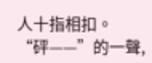人十指相扣。
“砰——”的一聲,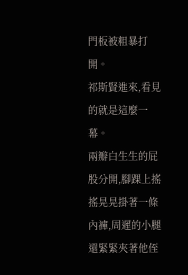門板被粗暴打開。
祁斯賢進來,看見的就是這麼一幕。
兩瓣白生生的屁股分開,腳踝上搖搖晃晃掛著一條內褲,周遲的小腿還緊緊夾著他侄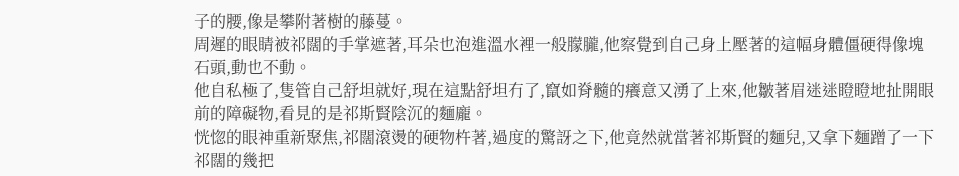子的腰,像是攀附著樹的藤蔓。
周遲的眼睛被祁闊的手掌遮著,耳朵也泡進溫水裡一般朦朧,他察覺到自己身上壓著的這幅身體僵硬得像塊石頭,動也不動。
他自私極了,隻管自己舒坦就好,現在這點舒坦冇了,竄如脊髓的癢意又湧了上來,他皺著眉迷迷瞪瞪地扯開眼前的障礙物,看見的是祁斯賢陰沉的麵龐。
恍惚的眼神重新聚焦,祁闊滾燙的硬物杵著,過度的驚訝之下,他竟然就當著祁斯賢的麵兒,又拿下麵蹭了一下祁闊的幾把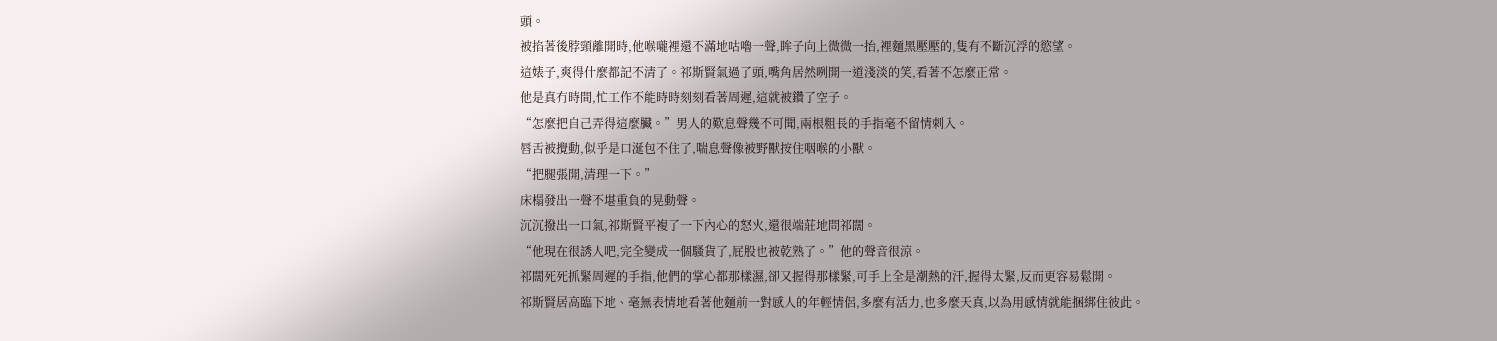頭。
被掐著後脖頸離開時,他喉嚨裡還不滿地咕嚕一聲,眸子向上微微一抬,裡麵黑壓壓的,隻有不斷沉浮的慾望。
這婊子,爽得什麼都記不清了。祁斯賢氣過了頭,嘴角居然咧開一道淺淡的笑,看著不怎麼正常。
他是真冇時間,忙工作不能時時刻刻看著周遲,這就被鑽了空子。
“怎麼把自己弄得這麼臟。”男人的歎息聲幾不可聞,兩根粗長的手指毫不留情刺入。
唇舌被攪動,似乎是口涎包不住了,喘息聲像被野獸按住咽喉的小獸。
“把腿張開,清理一下。”
床榻發出一聲不堪重負的晃動聲。
沉沉撥出一口氣,祁斯賢平複了一下內心的怒火,還很端莊地問祁闊。
“他現在很誘人吧,完全變成一個騷貨了,屁股也被乾熟了。”他的聲音很涼。
祁闊死死抓緊周遲的手指,他們的掌心都那樣濕,卻又握得那樣緊,可手上全是潮熱的汗,握得太緊,反而更容易鬆開。
祁斯賢居高臨下地、毫無表情地看著他麵前一對感人的年輕情侶,多麼有活力,也多麼天真,以為用感情就能捆綁住彼此。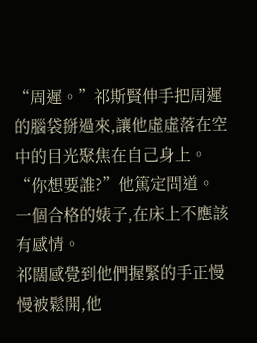“周遲。”祁斯賢伸手把周遲的腦袋掰過來,讓他虛虛落在空中的目光聚焦在自己身上。
“你想要誰?”他篤定問道。
一個合格的婊子,在床上不應該有感情。
祁闊感覺到他們握緊的手正慢慢被鬆開,他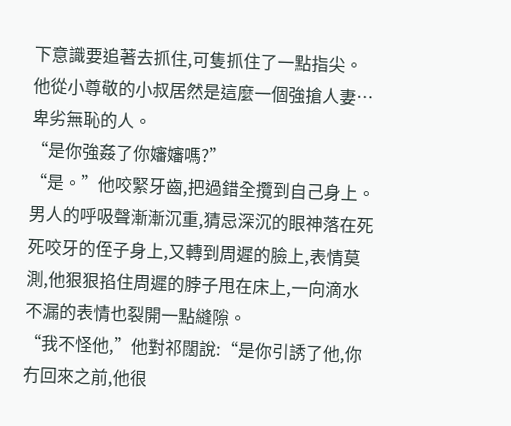下意識要追著去抓住,可隻抓住了一點指尖。
他從小尊敬的小叔居然是這麼一個強搶人妻…卑劣無恥的人。
“是你強姦了你嬸嬸嗎?”
“是。”他咬緊牙齒,把過錯全攬到自己身上。
男人的呼吸聲漸漸沉重,猜忌深沉的眼神落在死死咬牙的侄子身上,又轉到周遲的臉上,表情莫測,他狠狠掐住周遲的脖子甩在床上,一向滴水不漏的表情也裂開一點縫隙。
“我不怪他,”他對祁闊說:“是你引誘了他,你冇回來之前,他很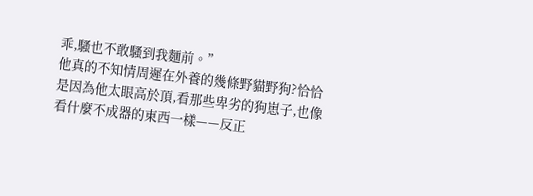乖,騷也不敢騷到我麵前。”
他真的不知情周遲在外養的幾條野貓野狗?恰恰是因為他太眼高於頂,看那些卑劣的狗崽子,也像看什麼不成器的東西一樣——反正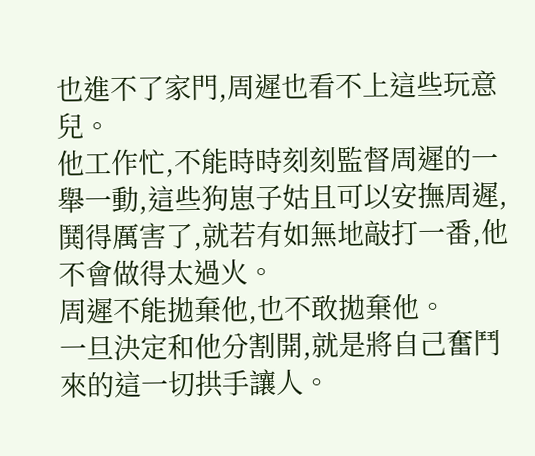也進不了家門,周遲也看不上這些玩意兒。
他工作忙,不能時時刻刻監督周遲的一舉一動,這些狗崽子姑且可以安撫周遲,鬨得厲害了,就若有如無地敲打一番,他不會做得太過火。
周遲不能拋棄他,也不敢拋棄他。
一旦決定和他分割開,就是將自己奮鬥來的這一切拱手讓人。